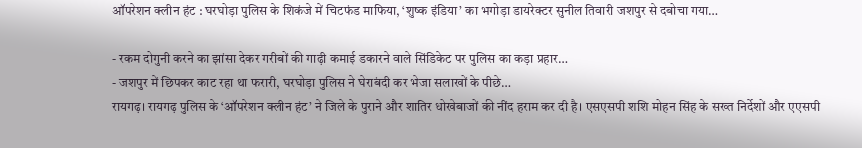ऑपरेशन क्लीन हंट : घरघोड़ा पुलिस के शिकंजे में चिटफंड माफिया, ‘शुष्क इंडिया’ का भगोड़ा डायरेक्टर सुनील तिवारी जशपुर से दबोचा गया…

- रकम दोगुनी करने का झांसा देकर गरीबों की गाढ़ी कमाई डकारने वाले सिंडिकेट पर पुलिस का कड़ा प्रहार…
- जशपुर में छिपकर काट रहा था फरारी, घरघोड़ा पुलिस ने घेराबंदी कर भेजा सलाखों के पीछे…
रायगढ़। रायगढ़ पुलिस के ‘ऑपरेशन क्लीन हंट’ ने जिले के पुराने और शातिर धोखेबाजों की नींद हराम कर दी है। एसएसपी शशि मोहन सिंह के सख्त निर्देशों और एएसपी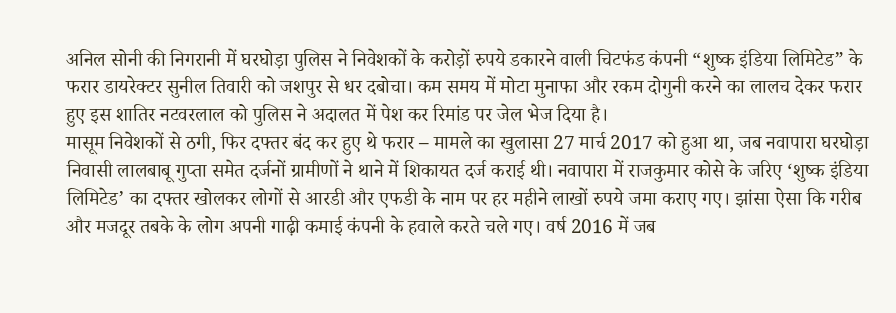अनिल सोनी की निगरानी में घरघोड़ा पुलिस ने निवेशकों के करोड़ों रुपये डकारने वाली चिटफंड कंपनी “शुष्क इंडिया लिमिटेड” के फरार डायरेक्टर सुनील तिवारी को जशपुर से धर दबोचा। कम समय में मोटा मुनाफा और रकम दोगुनी करने का लालच देकर फरार हुए इस शातिर नटवरलाल को पुलिस ने अदालत में पेश कर रिमांड पर जेल भेज दिया है।
मासूम निवेशकों से ठगी, फिर दफ्तर बंद कर हुए थे फरार – मामले का खुलासा 27 मार्च 2017 को हुआ था, जब नवापारा घरघोड़ा निवासी लालबाबू गुप्ता समेत दर्जनों ग्रामीणों ने थाने में शिकायत दर्ज कराई थी। नवापारा में राजकुमार कोसे के जरिए ‘शुष्क इंडिया लिमिटेड’ का दफ्तर खोलकर लोगों से आरडी और एफडी के नाम पर हर महीने लाखों रुपये जमा कराए गए। झांसा ऐसा कि गरीब और मजदूर तबके के लोग अपनी गाढ़ी कमाई कंपनी के हवाले करते चले गए। वर्ष 2016 में जब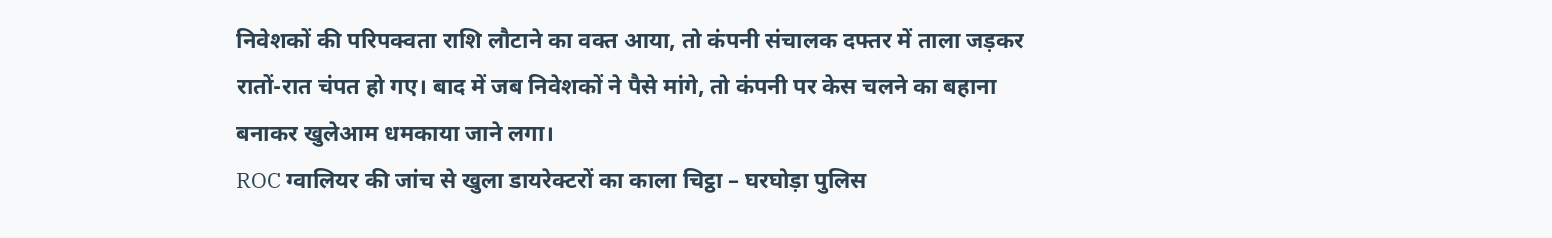निवेशकों की परिपक्वता राशि लौटाने का वक्त आया, तो कंपनी संचालक दफ्तर में ताला जड़कर रातों-रात चंपत हो गए। बाद में जब निवेशकों ने पैसे मांगे, तो कंपनी पर केस चलने का बहाना बनाकर खुलेआम धमकाया जाने लगा।
ROC ग्वालियर की जांच से खुला डायरेक्टरों का काला चिट्ठा – घरघोड़ा पुलिस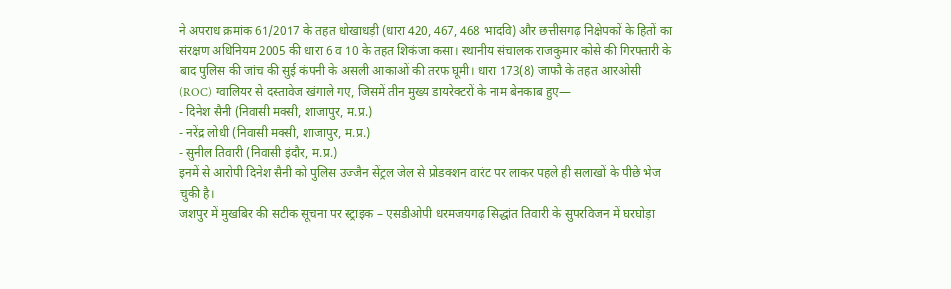ने अपराध क्रमांक 61/2017 के तहत धोखाधड़ी (धारा 420, 467, 468 भादवि) और छत्तीसगढ़ निक्षेपकों के हितों का संरक्षण अधिनियम 2005 की धारा 6 व 10 के तहत शिकंजा कसा। स्थानीय संचालक राजकुमार कोसे की गिरफ्तारी के बाद पुलिस की जांच की सुई कंपनी के असली आकाओं की तरफ घूमी। धारा 173(8) जाफौ के तहत आरओसी (ROC) ग्वालियर से दस्तावेज खंगाले गए, जिसमें तीन मुख्य डायरेक्टरों के नाम बेनकाब हुए—
- दिनेश सैनी (निवासी मक्सी, शाजापुर, म.प्र.)
- नरेंद्र लोधी (निवासी मक्सी, शाजापुर, म.प्र.)
- सुनील तिवारी (निवासी इंदौर, म.प्र.)
इनमें से आरोपी दिनेश सैनी को पुलिस उज्जैन सेंट्रल जेल से प्रोडक्शन वारंट पर लाकर पहले ही सलाखों के पीछे भेज चुकी है।
जशपुर में मुखबिर की सटीक सूचना पर स्ट्राइक – एसडीओपी धरमजयगढ़ सिद्धांत तिवारी के सुपरविजन में घरघोड़ा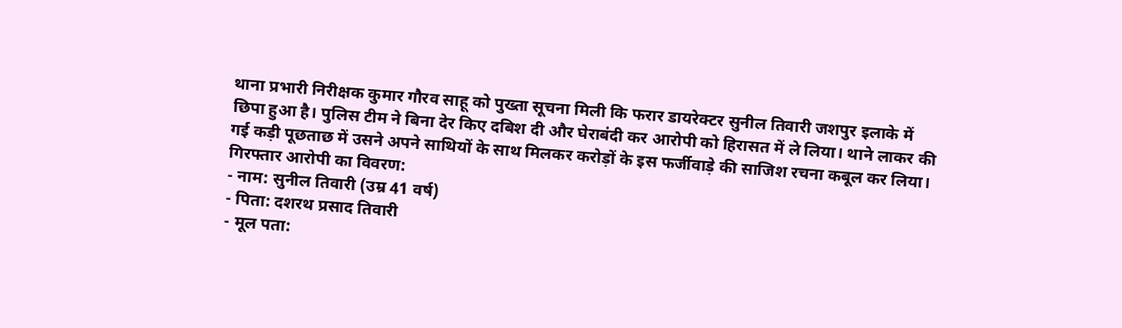थाना प्रभारी निरीक्षक कुमार गौरव साहू को पुख्ता सूचना मिली कि फरार डायरेक्टर सुनील तिवारी जशपुर इलाके में छिपा हुआ है। पुलिस टीम ने बिना देर किए दबिश दी और घेराबंदी कर आरोपी को हिरासत में ले लिया। थाने लाकर की गई कड़ी पूछताछ में उसने अपने साथियों के साथ मिलकर करोड़ों के इस फर्जीवाड़े की साजिश रचना कबूल कर लिया।
गिरफ्तार आरोपी का विवरण:
- नाम: सुनील तिवारी (उम्र 41 वर्ष)
- पिता: दशरथ प्रसाद तिवारी
- मूल पता: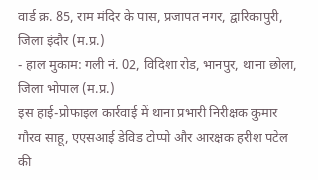वार्ड क्र. 85, राम मंदिर के पास, प्रजापत नगर, द्वारिकापुरी, जिला इंदौर (म.प्र.)
- हाल मुकाम: गली नं. 02, विदिशा रोड, भानपुर, थाना छोला, जिला भोपाल (म.प्र.)
इस हाई-प्रोफाइल कार्रवाई में थाना प्रभारी निरीक्षक कुमार गौरव साहू, एएसआई डेविड टोप्पो और आरक्षक हरीश पटेल की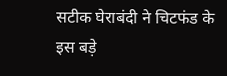सटीक घेराबंदी ने चिटफंड के इस बड़े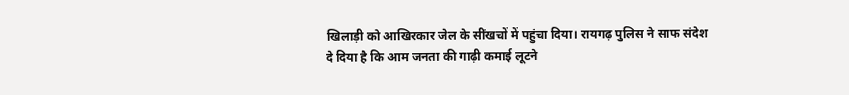खिलाड़ी को आखिरकार जेल के सींखचों में पहुंचा दिया। रायगढ़ पुलिस ने साफ संदेश दे दिया है कि आम जनता की गाढ़ी कमाई लूटने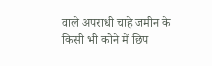वाले अपराधी चाहे जमीन के किसी भी कोने में छिप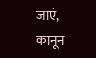जाएं, कानून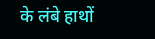के लंबे हाथों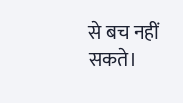से बच नहीं सकते।